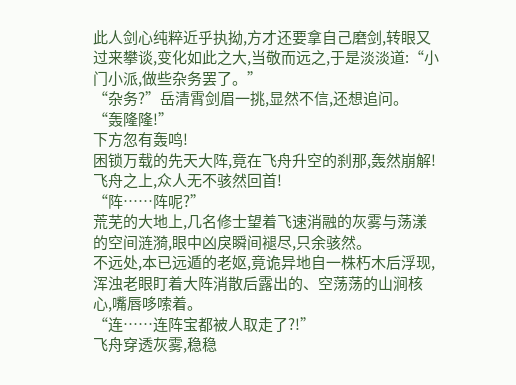此人剑心纯粹近乎执拗,方才还要拿自己磨剑,转眼又过来攀谈,变化如此之大,当敬而远之,于是淡淡道:“小门小派,做些杂务罢了。”
“杂务?”岳清霄剑眉一挑,显然不信,还想追问。
“轰隆隆!”
下方忽有轰鸣!
困锁万载的先天大阵,竟在飞舟升空的刹那,轰然崩解!
飞舟之上,众人无不骇然回首!
“阵……阵呢?”
荒芜的大地上,几名修士望着飞速消融的灰雾与荡漾的空间涟漪,眼中凶戾瞬间褪尽,只余骇然。
不远处,本已远遁的老妪,竟诡异地自一株朽木后浮现,浑浊老眼盯着大阵消散后露出的、空荡荡的山涧核心,嘴唇哆嗦着。
“连……连阵宝都被人取走了?!”
飞舟穿透灰雾,稳稳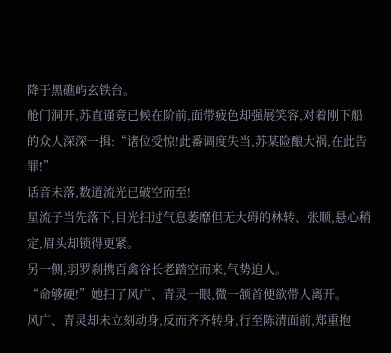降于黑礁屿玄铁台。
舱门洞开,苏直谨竟已候在阶前,面带疲色却强展笑容,对着刚下船的众人深深一揖:“诸位受惊!此番调度失当,苏某险酿大祸,在此告罪!”
话音未落,数道流光已破空而至!
星流子当先落下,目光扫过气息萎靡但无大碍的林转、张顺,悬心稍定,眉头却锁得更紧。
另一侧,羽罗刹携百禽谷长老踏空而来,气势迫人。
“命够硬!”她扫了风广、青灵一眼,微一颔首便欲带人离开。
风广、青灵却未立刻动身,反而齐齐转身,行至陈清面前,郑重抱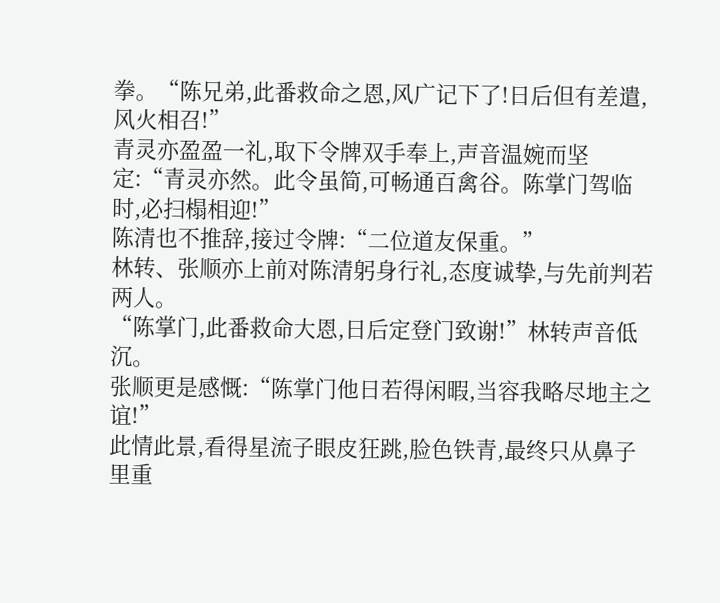拳。“陈兄弟,此番救命之恩,风广记下了!日后但有差遣,风火相召!”
青灵亦盈盈一礼,取下令牌双手奉上,声音温婉而坚定:“青灵亦然。此令虽简,可畅通百禽谷。陈掌门驾临时,必扫榻相迎!”
陈清也不推辞,接过令牌:“二位道友保重。”
林转、张顺亦上前对陈清躬身行礼,态度诚挚,与先前判若两人。
“陈掌门,此番救命大恩,日后定登门致谢!”林转声音低沉。
张顺更是感慨:“陈掌门他日若得闲暇,当容我略尽地主之谊!”
此情此景,看得星流子眼皮狂跳,脸色铁青,最终只从鼻子里重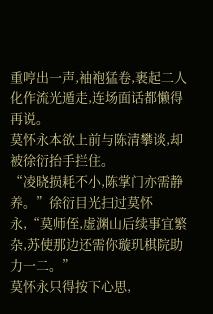重哼出一声,袖袍猛卷,裹起二人化作流光遁走,连场面话都懒得再说。
莫怀永本欲上前与陈清攀谈,却被徐衍抬手拦住。
“凌晓损耗不小,陈掌门亦需静养。”徐衍目光扫过莫怀永,“莫师侄,虚渊山后续事宜繁杂,苏使那边还需你璇玑棋院助力一二。”
莫怀永只得按下心思,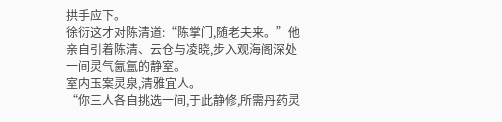拱手应下。
徐衍这才对陈清道:“陈掌门,随老夫来。”他亲自引着陈清、云仓与凌晓,步入观海阁深处一间灵气氤氲的静室。
室内玉案灵泉,清雅宜人。
“你三人各自挑选一间,于此静修,所需丹药灵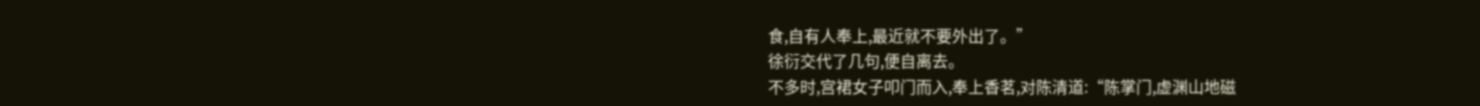食,自有人奉上,最近就不要外出了。”
徐衍交代了几句,便自离去。
不多时,宫裙女子叩门而入,奉上香茗,对陈清道:“陈掌门,虚渊山地磁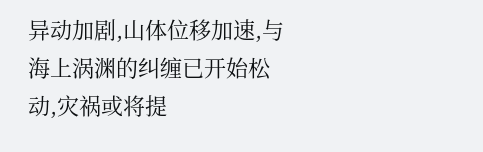异动加剧,山体位移加速,与海上涡渊的纠缠已开始松动,灾祸或将提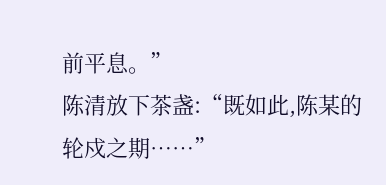前平息。”
陈清放下茶盏:“既如此,陈某的轮戍之期……”